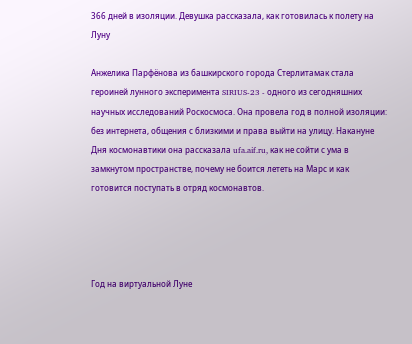366 дней в изоляции. Девушка рассказала, как готовилась к полету на Луну

Анжелика Парфёнова из башкирского города Стерлитамак стала героиней лунного эксперимента SIRIUS-23 - одного из сегодняшних научных исследований Роскосмоса. Она провела год в полной изоляции: без интернета, общения с близкими и права выйти на улицу. Накануне Дня космонавтики она рассказала ufa.aif.ru, как не сойти с ума в замкнутом пространстве, почему не боится лететь на Марс и как готовится поступать в отряд космонавтов.




Год на виртуальной Луне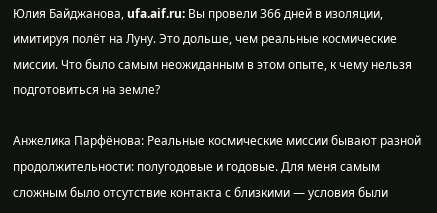Юлия Байджанова, ufa.aif.ru: Вы провели 366 дней в изоляции, имитируя полёт на Луну. Это дольше, чем реальные космические миссии. Что было самым неожиданным в этом опыте, к чему нельзя подготовиться на земле?

Анжелика Парфёнова: Реальные космические миссии бывают разной продолжительности: полугодовые и годовые. Для меня самым сложным было отсутствие контакта с близкими — условия были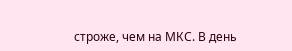строже, чем на МКС. В день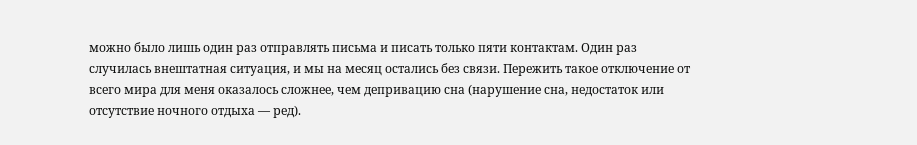можно было лишь один раз отправлять письма и писать только пяти контактам. Один раз случилась внештатная ситуация, и мы на месяц остались без связи. Пережить такое отключение от всего мира для меня оказалось сложнее, чем депривацию сна (нарушение сна, недостаток или отсутствие ночного отдыха — ред).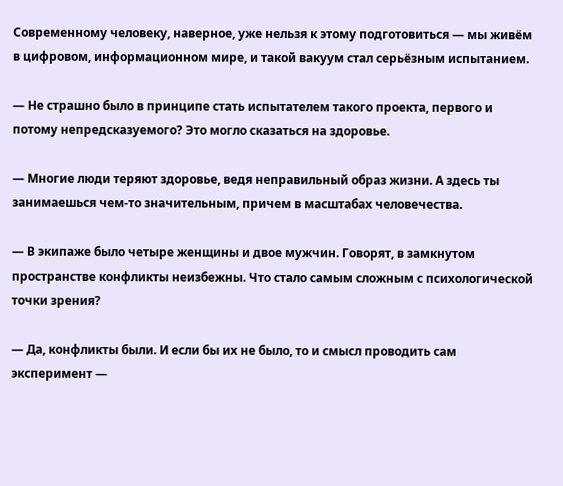Современному человеку, наверное, уже нельзя к этому подготовиться — мы живём в цифровом, информационном мире, и такой вакуум стал серьёзным испытанием.

— Не страшно было в принципе стать испытателем такого проекта, первого и потому непредсказуемого? Это могло сказаться на здоровье.

— Многие люди теряют здоровье, ведя неправильный образ жизни. А здесь ты занимаешься чем-то значительным, причем в масштабах человечества.

— В экипаже было четыре женщины и двое мужчин. Говорят, в замкнутом пространстве конфликты неизбежны. Что стало самым сложным с психологической точки зрения?

— Да, конфликты были. И если бы их не было, то и смысл проводить сам эксперимент —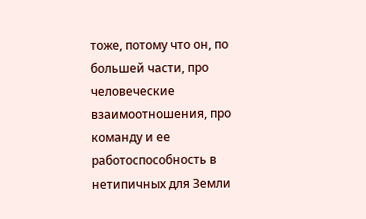тоже, потому что он, по большей части, про человеческие взаимоотношения, про команду и ее работоспособность в нетипичных для Земли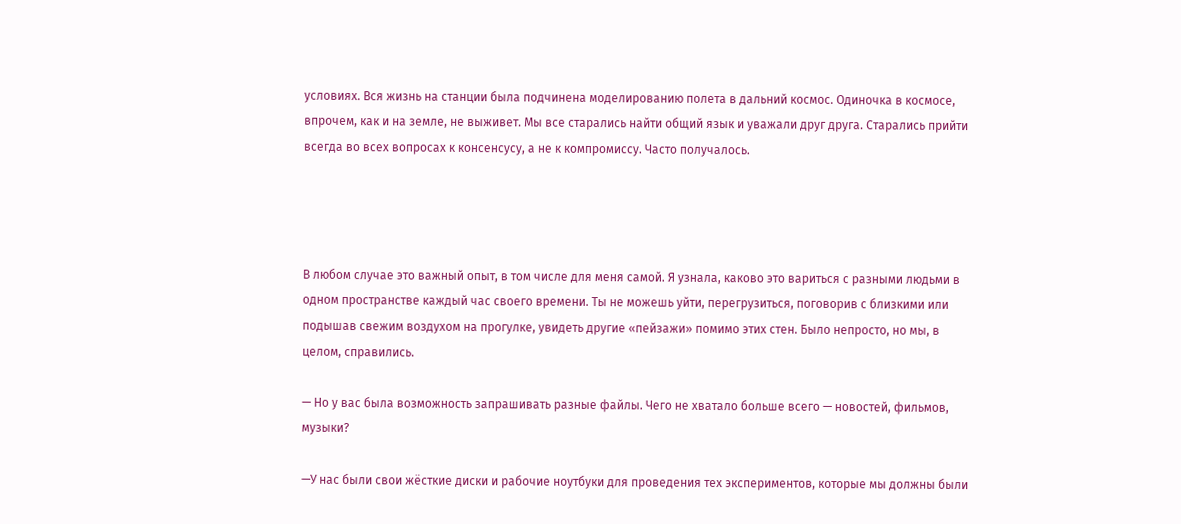условиях. Вся жизнь на станции была подчинена моделированию полета в дальний космос. Одиночка в космосе, впрочем, как и на земле, не выживет. Мы все старались найти общий язык и уважали друг друга. Старались прийти всегда во всех вопросах к консенсусу, а не к компромиссу. Часто получалось.




В любом случае это важный опыт, в том числе для меня самой. Я узнала, каково это вариться с разными людьми в одном пространстве каждый час своего времени. Ты не можешь уйти, перегрузиться, поговорив с близкими или подышав свежим воздухом на прогулке, увидеть другие «пейзажи» помимо этих стен. Было непросто, но мы, в целом, справились.

— Но у вас была возможность запрашивать разные файлы. Чего не хватало больше всего — новостей, фильмов, музыки?

—У нас были свои жёсткие диски и рабочие ноутбуки для проведения тех экспериментов, которые мы должны были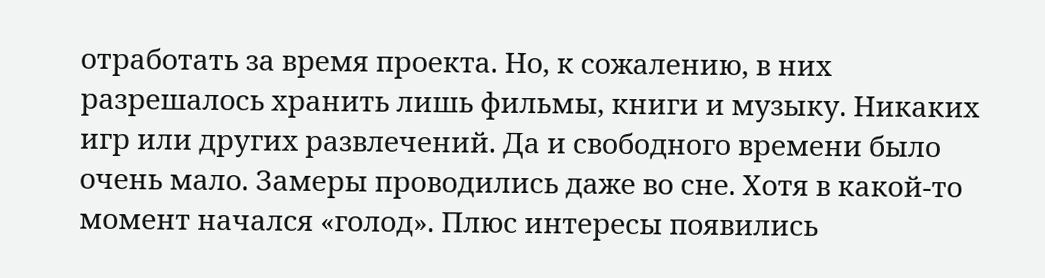отработать за время проекта. Но, к сожалению, в них разрешалось хранить лишь фильмы, книги и музыку. Никаких игр или других развлечений. Да и свободного времени было очень мало. Замеры проводились даже во сне. Хотя в какой-то момент начался «голод». Плюс интересы появились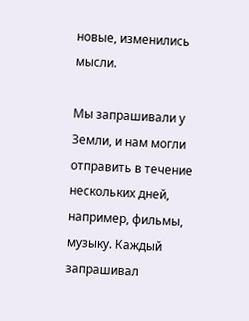новые, изменились мысли.

Мы запрашивали у Земли, и нам могли отправить в течение нескольких дней, например, фильмы, музыку. Каждый запрашивал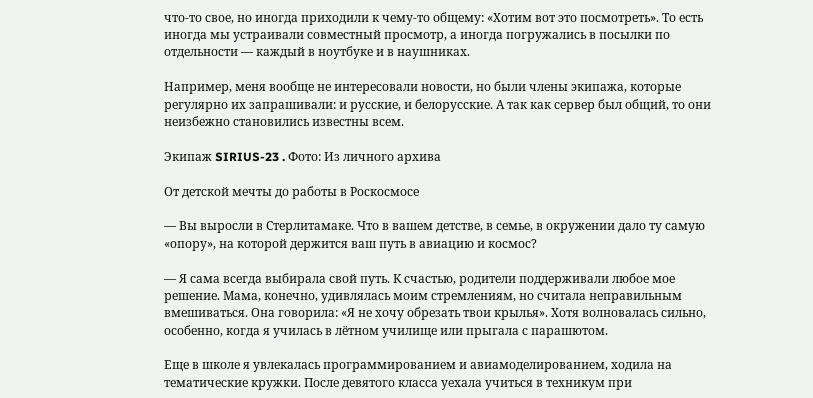что-то свое, но иногда приходили к чему-то общему: «Хотим вот это посмотреть». То есть иногда мы устраивали совместный просмотр, а иногда погружались в посылки по отдельности — каждый в ноутбуке и в наушниках.

Например, меня вообще не интересовали новости, но были члены экипажа, которые регулярно их запрашивали: и русские, и белорусские. А так как сервер был общий, то они неизбежно становились известны всем.

Экипаж SIRIUS-23 . Фото: Из личного архива

От детской мечты до работы в Роскосмосе

— Вы выросли в Стерлитамаке. Что в вашем детстве, в семье, в окружении дало ту самую «опору», на которой держится ваш путь в авиацию и космос?

— Я сама всегда выбирала свой путь. К счастью, родители поддерживали любое мое решение. Мама, конечно, удивлялась моим стремлениям, но считала неправильным вмешиваться. Она говорила: «Я не хочу обрезать твои крылья». Хотя волновалась сильно, особенно, когда я училась в лётном училище или прыгала с парашютом.

Еще в школе я увлекалась программированием и авиамоделированием, ходила на тематические кружки. После девятого класса уехала учиться в техникум при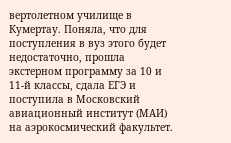вертолетном училище в Кумертау. Поняла, что для поступления в вуз этого будет недостаточно, прошла экстерном программу за 10 и 11-й классы, сдала ЕГЭ и поступила в Московский авиационный институт (МАИ) на аэрокосмический факультет.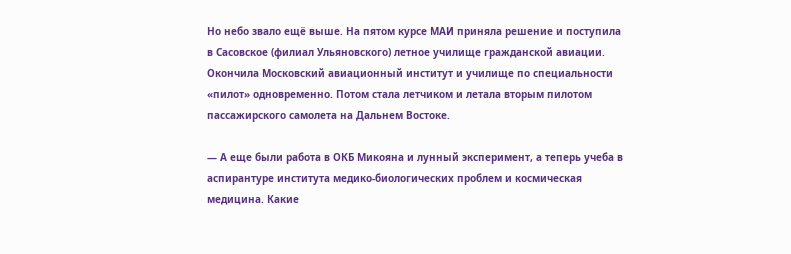Но небо звало ещё выше. На пятом курсе МАИ приняла решение и поступила в Сасовское (филиал Ульяновского) летное училище гражданской авиации. Окончила Московский авиационный институт и училище по специальности «пилот» одновременно. Потом стала летчиком и летала вторым пилотом пассажирского самолета на Дальнем Востоке.

— А еще были работа в ОКБ Микояна и лунный эксперимент, а теперь учеба в аспирантуре института медико-биологических проблем и космическая медицина. Какие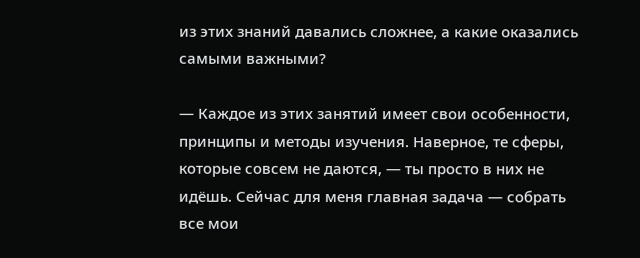из этих знаний давались сложнее, а какие оказались самыми важными?

— Каждое из этих занятий имеет свои особенности, принципы и методы изучения. Наверное, те сферы, которые совсем не даются, — ты просто в них не идёшь. Сейчас для меня главная задача — собрать все мои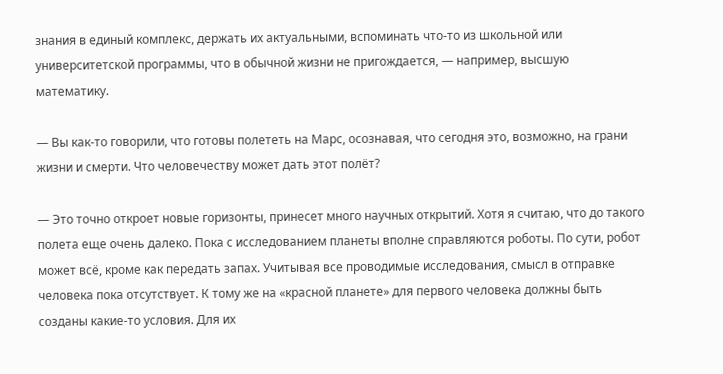знания в единый комплекс, держать их актуальными, вспоминать что-то из школьной или университетской программы, что в обычной жизни не пригождается, — например, высшую математику.

— Вы как-то говорили, что готовы полететь на Марс, осознавая, что сегодня это, возможно, на грани жизни и смерти. Что человечеству может дать этот полёт?

— Это точно откроет новые горизонты, принесет много научных открытий. Хотя я считаю, что до такого полета еще очень далеко. Пока с исследованием планеты вполне справляются роботы. По сути, робот может всё, кроме как передать запах. Учитывая все проводимые исследования, смысл в отправке человека пока отсутствует. К тому же на «красной планете» для первого человека должны быть созданы какие-то условия. Для их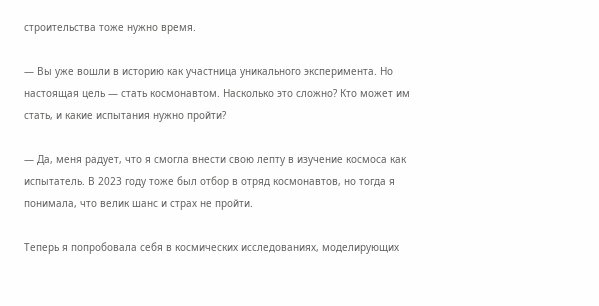строительства тоже нужно время.

— Вы уже вошли в историю как участница уникального эксперимента. Но настоящая цель — стать космонавтом. Насколько это сложно? Кто может им стать, и какие испытания нужно пройти?

— Да, меня радует, что я смогла внести свою лепту в изучение космоса как испытатель. В 2023 году тоже был отбор в отряд космонавтов, но тогда я понимала, что велик шанс и страх не пройти.

Теперь я попробовала себя в космических исследованиях, моделирующих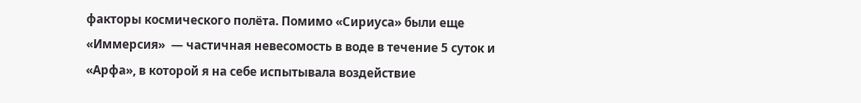факторы космического полёта. Помимо «Сириуса» были еще «Иммерсия»  — частичная невесомость в воде в течение 5 суток и «Арфа», в которой я на себе испытывала воздействие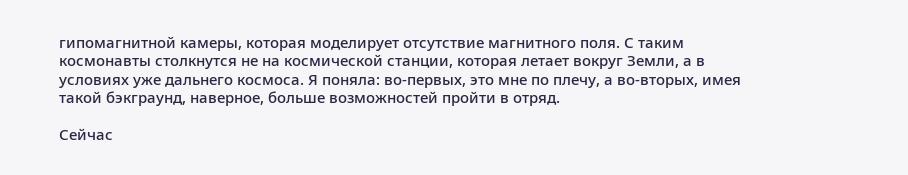гипомагнитной камеры, которая моделирует отсутствие магнитного поля. С таким космонавты столкнутся не на космической станции, которая летает вокруг Земли, а в условиях уже дальнего космоса. Я поняла: во-первых, это мне по плечу, а во-вторых, имея такой бэкграунд, наверное, больше возможностей пройти в отряд.

Сейчас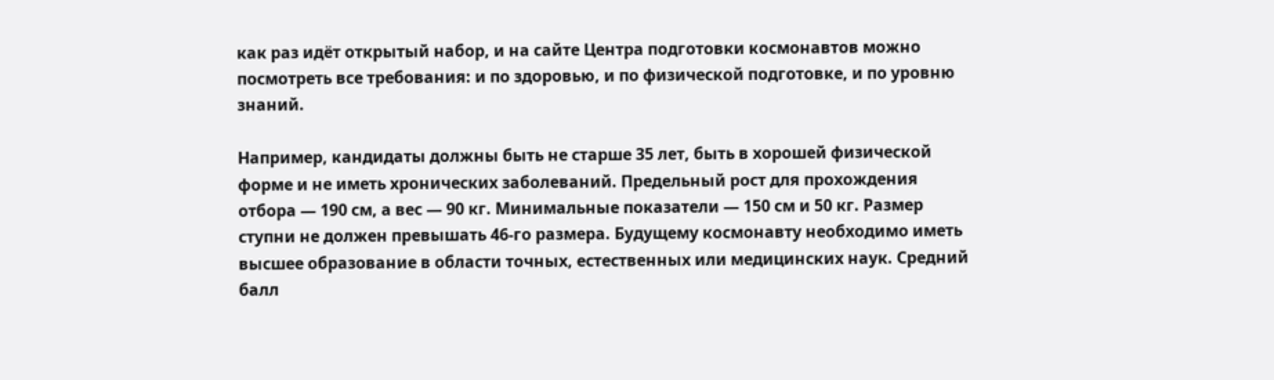как раз идёт открытый набор, и на сайте Центра подготовки космонавтов можно посмотреть все требования: и по здоровью, и по физической подготовке, и по уровню знаний.

Например, кандидаты должны быть не старше 35 лет, быть в хорошей физической форме и не иметь хронических заболеваний. Предельный рост для прохождения отбора — 190 см, а вес — 90 кг. Минимальные показатели — 150 см и 50 кг. Размер ступни не должен превышать 46-го размера. Будущему космонавту необходимо иметь высшее образование в области точных, естественных или медицинских наук. Средний балл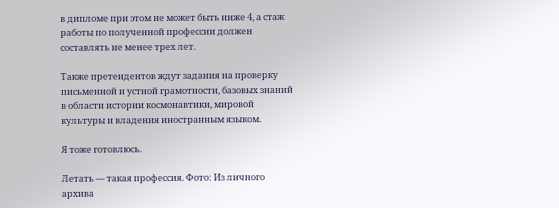в дипломе при этом не может быть ниже 4, а стаж работы по полученной профессии должен составлять не менее трех лет.

Также претендентов ждут задания на проверку письменной и устной грамотности, базовых знаний в области истории космонавтики, мировой культуры и владения иностранным языком.

Я тоже готовлюсь.

Летать — такая профессия. Фото: Из личного архива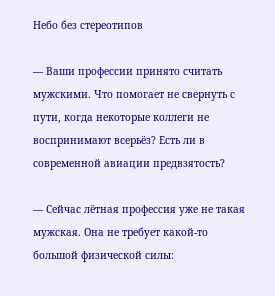Небо без стереотипов

— Ваши профессии принято считать мужскими. Что помогает не свернуть с пути, когда некоторые коллеги не воспринимают всерьёз? Есть ли в современной авиации предвзятость?

— Сейчас лётная профессия уже не такая мужская. Она не требует какой-то большой физической силы: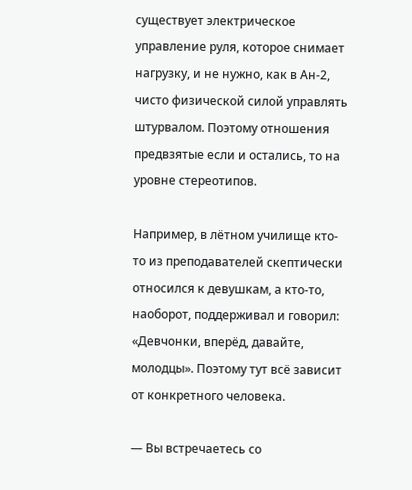существует электрическое управление руля, которое снимает нагрузку, и не нужно, как в Ан-2, чисто физической силой управлять штурвалом. Поэтому отношения предвзятые если и остались, то на уровне стереотипов.

Например, в лётном училище кто-то из преподавателей скептически относился к девушкам, а кто-то, наоборот, поддерживал и говорил: «Девчонки, вперёд, давайте, молодцы». Поэтому тут всё зависит от конкретного человека.

— Вы встречаетесь со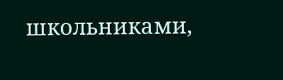школьниками,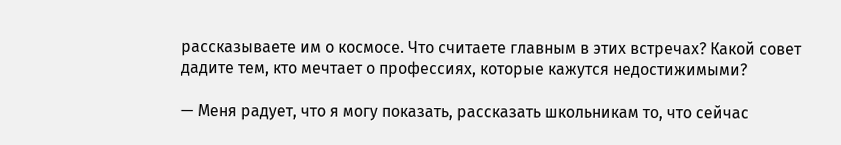рассказываете им о космосе. Что считаете главным в этих встречах? Какой совет дадите тем, кто мечтает о профессиях, которые кажутся недостижимыми?

— Меня радует, что я могу показать, рассказать школьникам то, что сейчас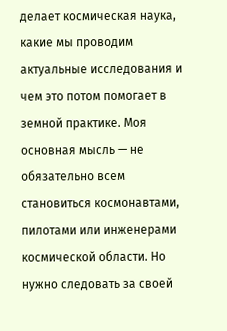делает космическая наука, какие мы проводим актуальные исследования и чем это потом помогает в земной практике. Моя основная мысль — не  обязательно всем становиться космонавтами, пилотами или инженерами космической области. Но нужно следовать за своей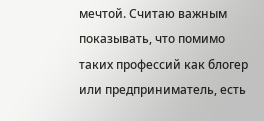мечтой. Считаю важным показывать, что помимо таких профессий как блогер или предприниматель, есть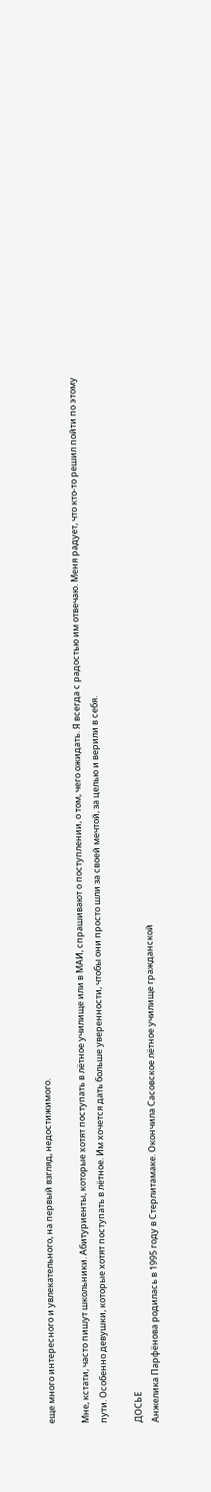еще много интересного и увлекательного, на первый взгляд, недостижимого.

Мне, кстати, часто пишут школьники. Абитуриенты, которые хотят поступать в лётное училище или в МАИ, спрашивают о поступлении, о том, чего ожидать. Я всегда с радостью им отвечаю. Меня радует, что кто-то решил пойти по этому пути. Особенно девушки, которые хотят поступать в лётное. Им хочется дать больше уверенности, чтобы они просто шли за своей мечтой, за целью и верили в себя.

ДОСЬЕ
Анжелика Парфёнова родилась в 1995 году в Стерлитамаке. Окончила Сасовское лётное училище гражданской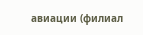авиации (филиал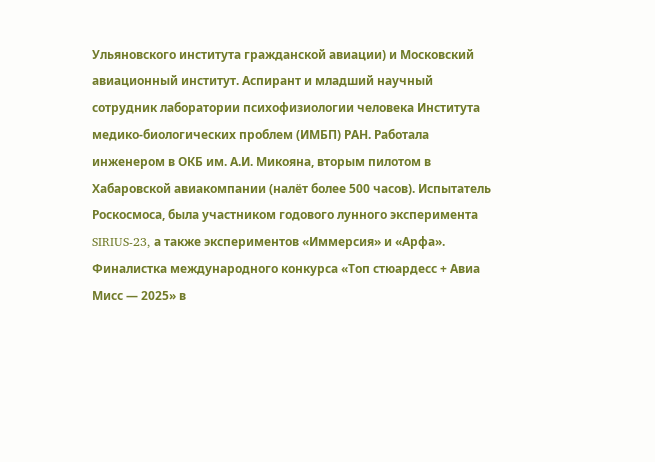Ульяновского института гражданской авиации) и Московский авиационный институт. Аспирант и младший научный сотрудник лаборатории психофизиологии человека Института медико-биологических проблем (ИМБП) РАН. Работала инженером в ОКБ им. А.И. Микояна, вторым пилотом в Хабаровской авиакомпании (налёт более 500 часов). Испытатель Роскосмоса, была участником годового лунного эксперимента SIRIUS-23, а также экспериментов «Иммерсия» и «Арфа». Финалистка международного конкурса «Топ стюардесс + Авиа Мисс — 2025» в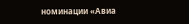номинации «Авиа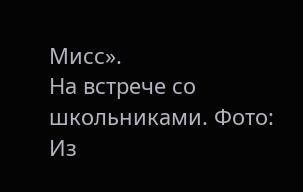Мисс».
На встрече со школьниками. Фото: Из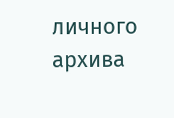личного архива